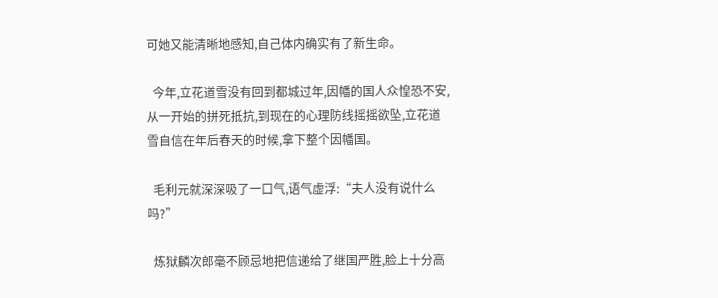可她又能清晰地感知,自己体内确实有了新生命。

  今年,立花道雪没有回到都城过年,因幡的国人众惶恐不安,从一开始的拼死抵抗,到现在的心理防线摇摇欲坠,立花道雪自信在年后春天的时候,拿下整个因幡国。

  毛利元就深深吸了一口气,语气虚浮:“夫人没有说什么吗?”

  炼狱麟次郎毫不顾忌地把信递给了继国严胜,脸上十分高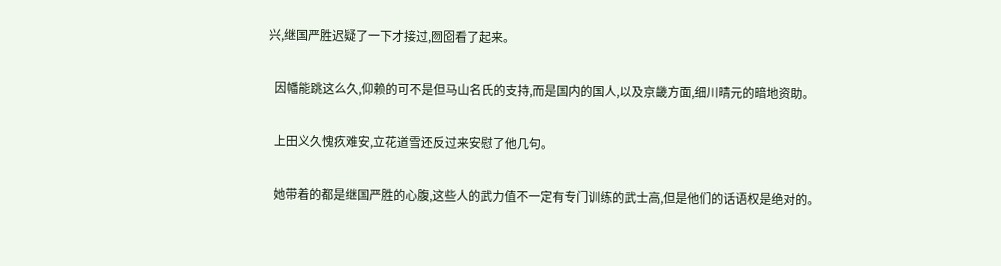兴,继国严胜迟疑了一下才接过,囫囵看了起来。

  因幡能跳这么久,仰赖的可不是但马山名氏的支持,而是国内的国人,以及京畿方面,细川晴元的暗地资助。

  上田义久愧疚难安,立花道雪还反过来安慰了他几句。

  她带着的都是继国严胜的心腹,这些人的武力值不一定有专门训练的武士高,但是他们的话语权是绝对的。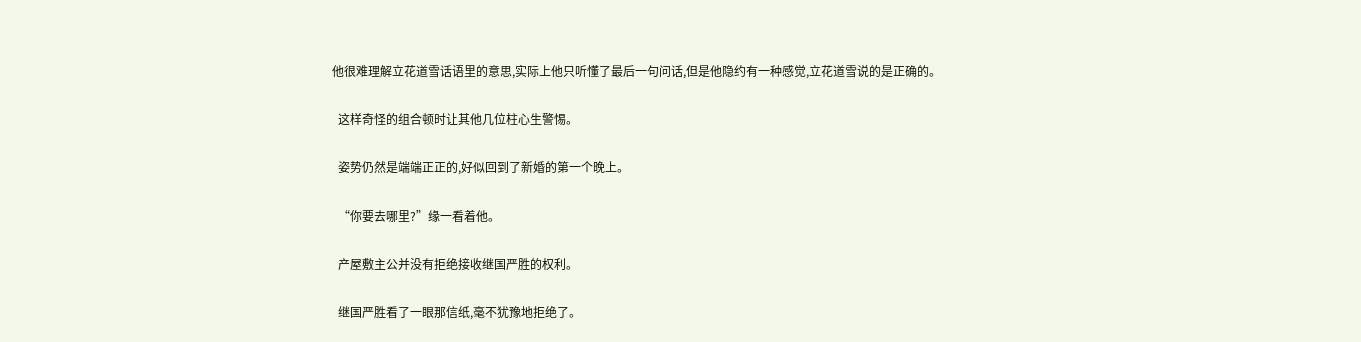他很难理解立花道雪话语里的意思,实际上他只听懂了最后一句问话,但是他隐约有一种感觉,立花道雪说的是正确的。

  这样奇怪的组合顿时让其他几位柱心生警惕。

  姿势仍然是端端正正的,好似回到了新婚的第一个晚上。

  “你要去哪里?”缘一看着他。

  产屋敷主公并没有拒绝接收继国严胜的权利。

  继国严胜看了一眼那信纸,毫不犹豫地拒绝了。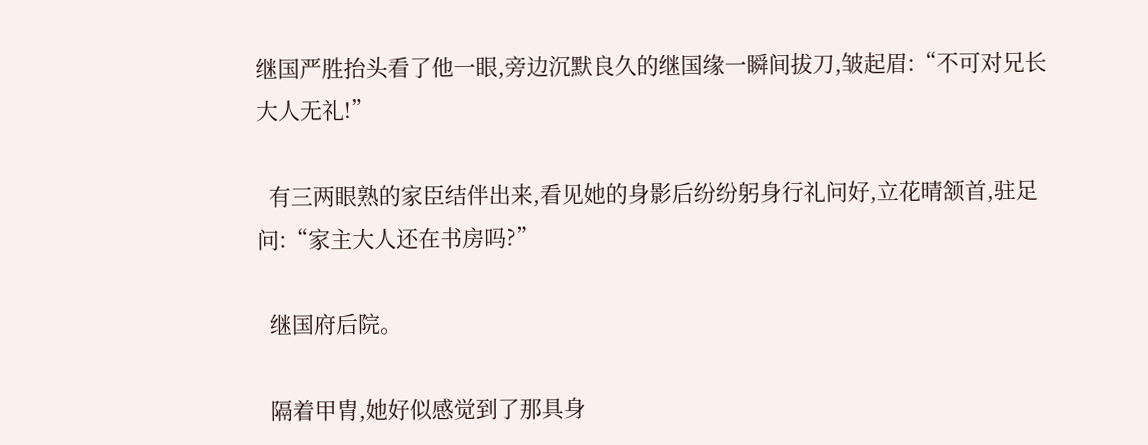继国严胜抬头看了他一眼,旁边沉默良久的继国缘一瞬间拔刀,皱起眉:“不可对兄长大人无礼!”

  有三两眼熟的家臣结伴出来,看见她的身影后纷纷躬身行礼问好,立花晴颔首,驻足问:“家主大人还在书房吗?”

  继国府后院。

  隔着甲胄,她好似感觉到了那具身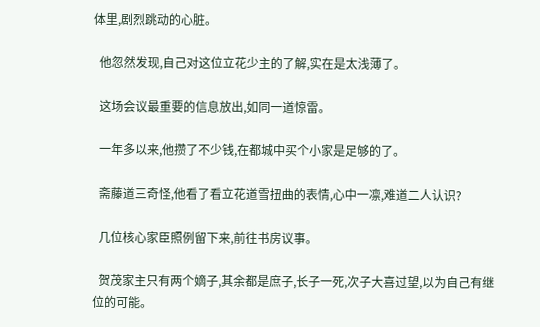体里,剧烈跳动的心脏。

  他忽然发现,自己对这位立花少主的了解,实在是太浅薄了。

  这场会议最重要的信息放出,如同一道惊雷。

  一年多以来,他攒了不少钱,在都城中买个小家是足够的了。

  斋藤道三奇怪,他看了看立花道雪扭曲的表情,心中一凛,难道二人认识?

  几位核心家臣照例留下来,前往书房议事。

  贺茂家主只有两个嫡子,其余都是庶子,长子一死,次子大喜过望,以为自己有继位的可能。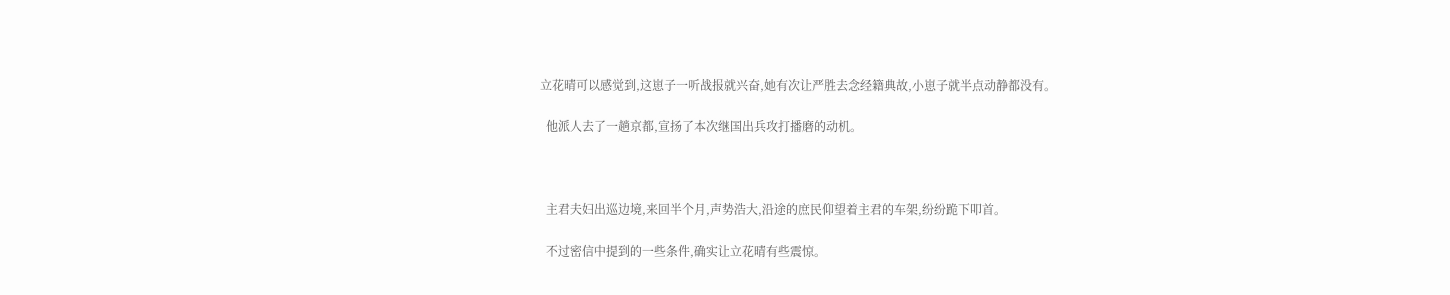立花晴可以感觉到,这崽子一听战报就兴奋,她有次让严胜去念经籍典故,小崽子就半点动静都没有。

  他派人去了一趟京都,宣扬了本次继国出兵攻打播磨的动机。



  主君夫妇出巡边境,来回半个月,声势浩大,沿途的庶民仰望着主君的车架,纷纷跪下叩首。

  不过密信中提到的一些条件,确实让立花晴有些震惊。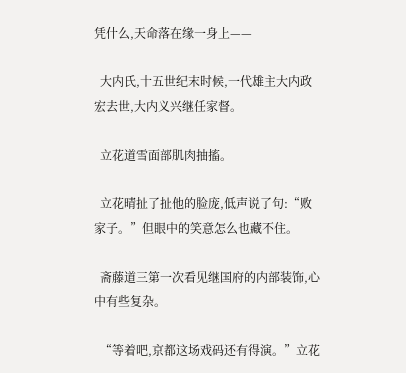凭什么,天命落在缘一身上——

  大内氏,十五世纪末时候,一代雄主大内政宏去世,大内义兴继任家督。

  立花道雪面部肌肉抽搐。

  立花晴扯了扯他的脸庞,低声说了句:“败家子。”但眼中的笑意怎么也藏不住。

  斋藤道三第一次看见继国府的内部装饰,心中有些复杂。

  “等着吧,京都这场戏码还有得演。”立花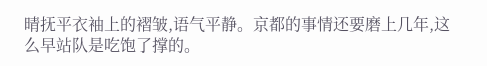晴抚平衣袖上的褶皱,语气平静。京都的事情还要磨上几年,这么早站队是吃饱了撑的。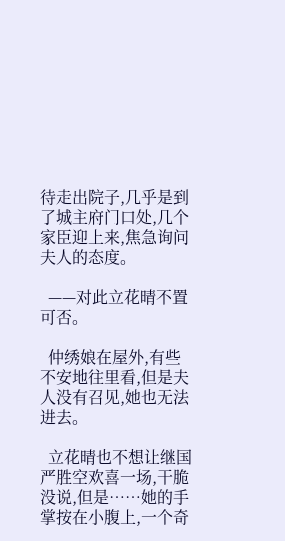待走出院子,几乎是到了城主府门口处,几个家臣迎上来,焦急询问夫人的态度。

  ——对此立花晴不置可否。

  仲绣娘在屋外,有些不安地往里看,但是夫人没有召见,她也无法进去。

  立花晴也不想让继国严胜空欢喜一场,干脆没说,但是……她的手掌按在小腹上,一个奇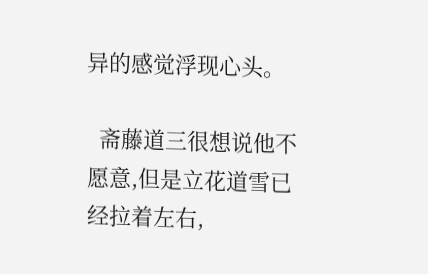异的感觉浮现心头。

  斋藤道三很想说他不愿意,但是立花道雪已经拉着左右,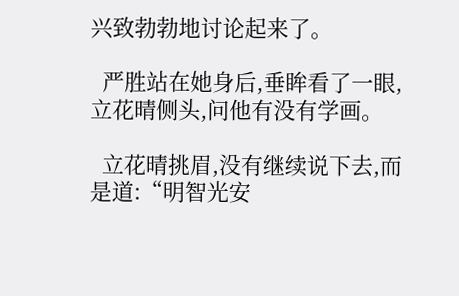兴致勃勃地讨论起来了。

  严胜站在她身后,垂眸看了一眼,立花晴侧头,问他有没有学画。

  立花晴挑眉,没有继续说下去,而是道:“明智光安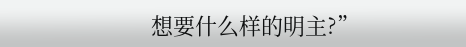想要什么样的明主?”